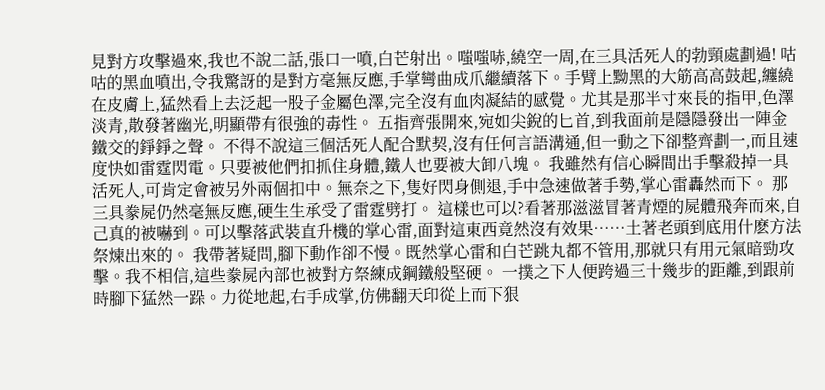見對方攻擊過來,我也不說二話,張口一噴,白芒射出。嗤嗤哧,繞空一周,在三具活死人的勃頸處劃過! 咕咕的黑血噴出,令我驚訝的是對方毫無反應,手掌彎曲成爪繼續落下。手臂上黝黑的大筋高高鼓起,纏繞在皮膚上,猛然看上去泛起一股子金屬色澤,完全沒有血肉凝結的感覺。尤其是那半寸來長的指甲,色澤淡青,散發著幽光,明顯帶有很強的毒性。 五指齊張開來,宛如尖銳的匕首,到我面前是隱隱發出一陣金鐵交的錚錚之聲。 不得不說這三個活死人配合默契,沒有任何言語溝通,但一動之下卻整齊劃一,而且速度快如雷霆閃電。只要被他們扣抓住身體,鐵人也要被大卸八塊。 我雖然有信心瞬間出手擊殺掉一具活死人,可肯定會被另外兩個扣中。無奈之下,隻好閃身側退,手中急速做著手勢,掌心雷轟然而下。 那三具豢屍仍然毫無反應,硬生生承受了雷霆劈打。 這樣也可以?看著那滋滋冒著青煙的屍體飛奔而來,自己真的被嚇到。可以擊落武裝直升機的掌心雷,面對這東西竟然沒有效果……土著老頭到底用什麽方法祭煉出來的。 我帶著疑問,腳下動作卻不慢。既然掌心雷和白芒跳丸都不管用,那就只有用元氣暗勁攻擊。我不相信,這些豢屍內部也被對方祭練成鋼鐵般堅硬。 一撲之下人便跨過三十幾步的距離,到跟前時腳下猛然一跺。力從地起,右手成掌,仿佛翻天印從上而下狠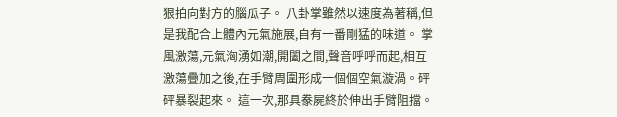狠拍向對方的腦瓜子。 八卦掌雖然以速度為著稱,但是我配合上體內元氣施展,自有一番剛猛的味道。 掌風激蕩,元氣洶湧如潮,開闔之間,聲音呼呼而起,相互激蕩疊加之後,在手臂周圍形成一個個空氣漩渦。砰砰暴裂起來。 這一次,那具豢屍終於伸出手臂阻擋。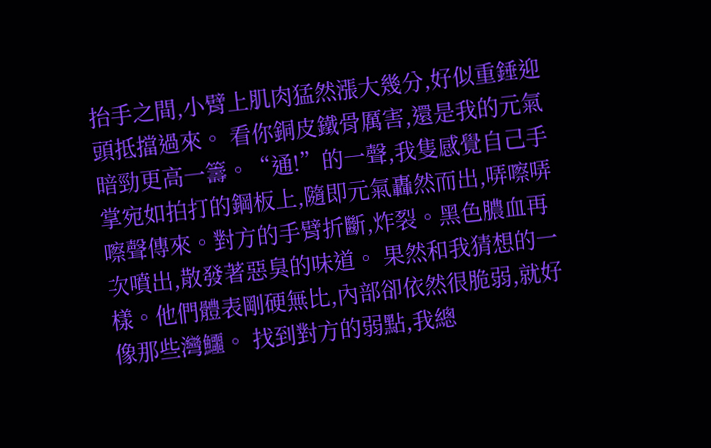抬手之間,小臂上肌肉猛然漲大幾分,好似重錘迎頭抵擋過來。 看你銅皮鐵骨厲害,還是我的元氣暗勁更高一籌。“通!”的一聲,我隻感覺自己手掌宛如拍打的鋼板上,隨即元氣轟然而出,哢嚓哢嚓聲傳來。對方的手臂折斷,炸裂。黑色膿血再次噴出,散發著惡臭的味道。 果然和我猜想的一樣。他們體表剛硬無比,內部卻依然很脆弱,就好像那些灣鱷。 找到對方的弱點,我總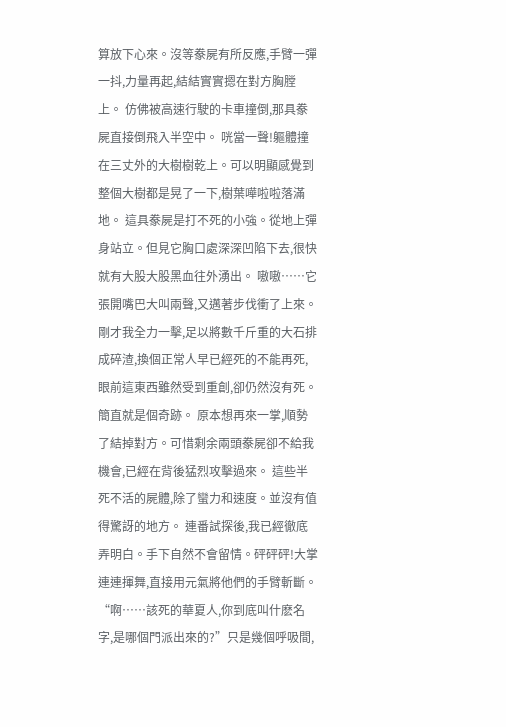算放下心來。沒等豢屍有所反應,手臂一彈一抖,力量再起,結結實實摁在對方胸膛上。 仿佛被高速行駛的卡車撞倒,那具豢屍直接倒飛入半空中。 咣當一聲!軀體撞在三丈外的大樹樹乾上。可以明顯感覺到整個大樹都是晃了一下,樹葉嘩啦啦落滿地。 這具豢屍是打不死的小強。從地上彈身站立。但見它胸口處深深凹陷下去,很快就有大股大股黑血往外湧出。 嗷嗷……它張開嘴巴大叫兩聲,又邁著步伐衝了上來。 剛才我全力一擊,足以將數千斤重的大石排成碎渣,換個正常人早已經死的不能再死,眼前這東西雖然受到重創,卻仍然沒有死。簡直就是個奇跡。 原本想再來一掌,順勢了結掉對方。可惜剩余兩頭豢屍卻不給我機會,已經在背後猛烈攻擊過來。 這些半死不活的屍體,除了蠻力和速度。並沒有值得驚訝的地方。 連番試探後,我已經徹底弄明白。手下自然不會留情。砰砰砰!大掌連連揮舞,直接用元氣將他們的手臂斬斷。 “啊……該死的華夏人,你到底叫什麽名字,是哪個門派出來的?”只是幾個呼吸間,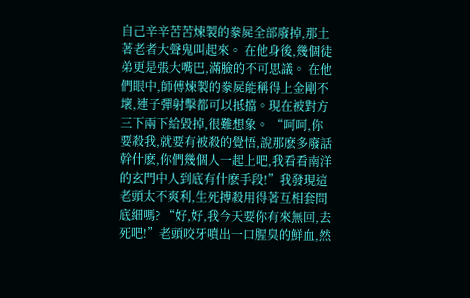自己辛辛苦苦煉製的豢屍全部廢掉,那土著老者大聲鬼叫起來。 在他身後,幾個徒弟更是張大嘴巴,滿臉的不可思議。 在他們眼中,師傅煉製的豢屍能稱得上金剛不壞,連子彈射擊都可以抵擋。現在被對方三下兩下給毀掉,很難想象。 “呵呵,你要殺我,就要有被殺的覺悟,說那麽多廢話幹什麽,你們幾個人一起上吧,我看看南洋的玄門中人到底有什麽手段!”我發現這老頭太不爽利,生死搏殺用得著互相套問底細嗎? “好,好,我今天要你有來無回,去死吧!”老頭咬牙噴出一口腥臭的鮮血,然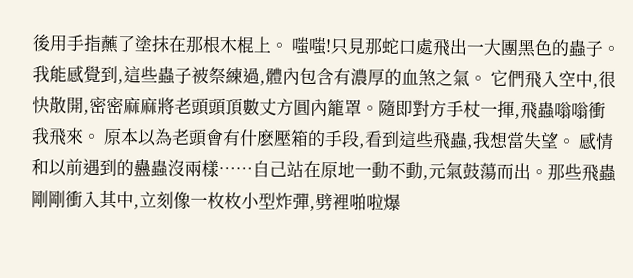後用手指蘸了塗抹在那根木棍上。 嗤嗤!只見那蛇口處飛出一大團黑色的蟲子。我能感覺到,這些蟲子被祭練過,體內包含有濃厚的血煞之氣。 它們飛入空中,很快散開,密密麻麻將老頭頭頂數丈方圓內籠罩。隨即對方手杖一揮,飛蟲嗡嗡衝我飛來。 原本以為老頭會有什麽壓箱的手段,看到這些飛蟲,我想當失望。 感情和以前遇到的蠱蟲沒兩樣……自己站在原地一動不動,元氣鼓蕩而出。那些飛蟲剛剛衝入其中,立刻像一枚枚小型炸彈,劈裡啪啦爆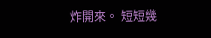炸開來。 短短幾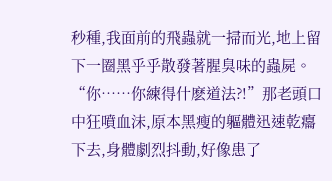秒種,我面前的飛蟲就一掃而光,地上留下一圈黑乎乎散發著腥臭味的蟲屍。 “你……你練得什麽道法?!”那老頭口中狂噴血沫,原本黑瘦的軀體迅速乾癟下去,身體劇烈抖動,好像患了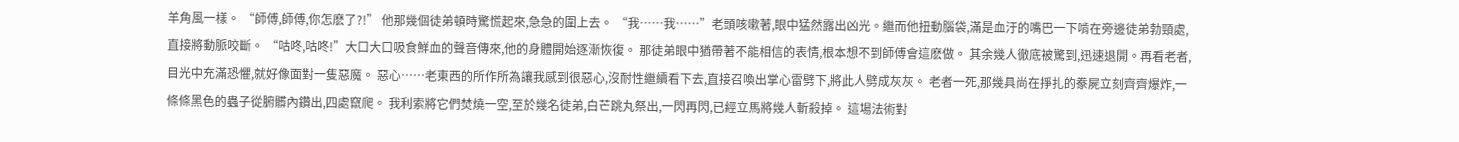羊角風一樣。 “師傅,師傅,你怎麽了?!” 他那幾個徒弟頓時驚慌起來,急急的圍上去。 “我……我……”老頭咳嗽著,眼中猛然露出凶光。繼而他扭動腦袋,滿是血汙的嘴巴一下啃在旁邊徒弟勃頸處,直接將動脈咬斷。 “咕咚,咕咚!”大口大口吸食鮮血的聲音傳來,他的身體開始逐漸恢復。 那徒弟眼中猶帶著不能相信的表情,根本想不到師傅會這麽做。 其余幾人徹底被驚到,迅速退開。再看老者,目光中充滿恐懼,就好像面對一隻惡魔。 惡心……老東西的所作所為讓我感到很惡心,沒耐性繼續看下去,直接召喚出掌心雷劈下,將此人劈成灰灰。 老者一死,那幾具尚在掙扎的豢屍立刻齊齊爆炸,一條條黑色的蟲子從腑髒內鑽出,四處竄爬。 我利索將它們焚燒一空,至於幾名徒弟,白芒跳丸祭出,一閃再閃,已經立馬將幾人斬殺掉。 這場法術對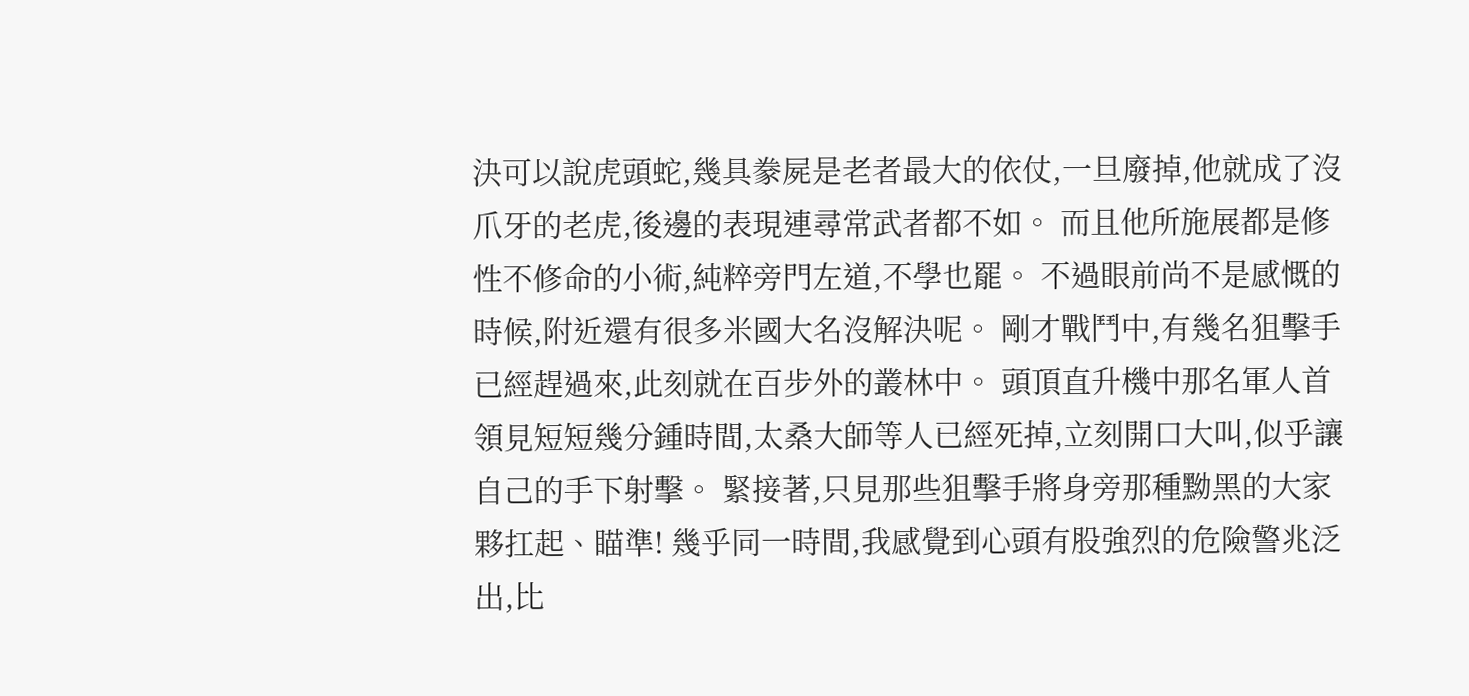決可以說虎頭蛇,幾具豢屍是老者最大的依仗,一旦廢掉,他就成了沒爪牙的老虎,後邊的表現連尋常武者都不如。 而且他所施展都是修性不修命的小術,純粹旁門左道,不學也罷。 不過眼前尚不是感慨的時候,附近還有很多米國大名沒解決呢。 剛才戰鬥中,有幾名狙擊手已經趕過來,此刻就在百步外的叢林中。 頭頂直升機中那名軍人首領見短短幾分鍾時間,太桑大師等人已經死掉,立刻開口大叫,似乎讓自己的手下射擊。 緊接著,只見那些狙擊手將身旁那種黝黑的大家夥扛起、瞄準! 幾乎同一時間,我感覺到心頭有股強烈的危險警兆泛出,比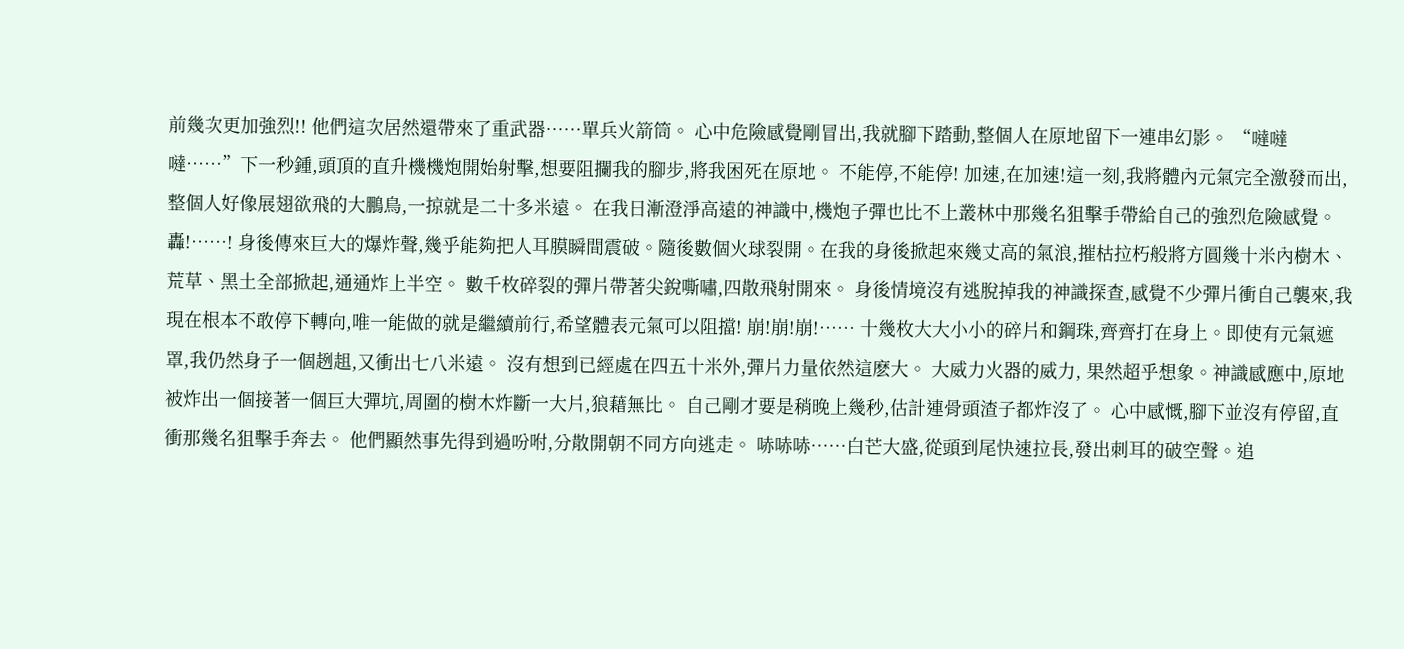前幾次更加強烈!! 他們這次居然還帶來了重武器……單兵火箭筒。 心中危險感覺剛冒出,我就腳下踏動,整個人在原地留下一連串幻影。 “噠噠噠……”下一秒鍾,頭頂的直升機機炮開始射擊,想要阻攔我的腳步,將我困死在原地。 不能停,不能停! 加速,在加速!這一刻,我將體內元氣完全激發而出,整個人好像展翅欲飛的大鵬鳥,一掠就是二十多米遠。 在我日漸澄淨高遠的神識中,機炮子彈也比不上叢林中那幾名狙擊手帶給自己的強烈危險感覺。轟!……! 身後傳來巨大的爆炸聲,幾乎能夠把人耳膜瞬間震破。隨後數個火球裂開。在我的身後掀起來幾丈高的氣浪,摧枯拉朽般將方圓幾十米內樹木、荒草、黑土全部掀起,通通炸上半空。 數千枚碎裂的彈片帶著尖銳嘶嘯,四散飛射開來。 身後情境沒有逃脫掉我的神識探查,感覺不少彈片衝自己襲來,我現在根本不敢停下轉向,唯一能做的就是繼續前行,希望體表元氣可以阻擋! 崩!崩!崩!…… 十幾枚大大小小的碎片和鋼珠,齊齊打在身上。即使有元氣遮罩,我仍然身子一個趔趄,又衝出七八米遠。 沒有想到已經處在四五十米外,彈片力量依然這麽大。 大威力火器的威力, 果然超乎想象。神識感應中,原地被炸出一個接著一個巨大彈坑,周圍的樹木炸斷一大片,狼藉無比。 自己剛才要是稍晚上幾秒,估計連骨頭渣子都炸沒了。 心中感慨,腳下並沒有停留,直衝那幾名狙擊手奔去。 他們顯然事先得到過吩咐,分散開朝不同方向逃走。 哧哧哧……白芒大盛,從頭到尾快速拉長,發出刺耳的破空聲。追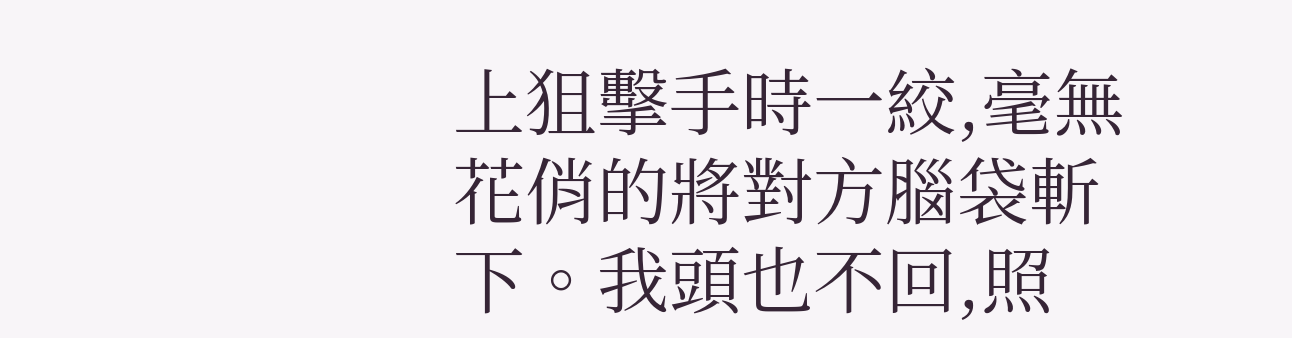上狙擊手時一絞,毫無花俏的將對方腦袋斬下。我頭也不回,照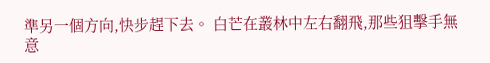準另一個方向,快步趕下去。 白芒在叢林中左右翻飛,那些狙擊手無意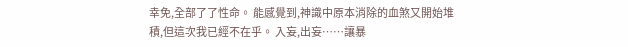幸免,全部了了性命。 能感覺到,神識中原本消除的血煞又開始堆積,但這次我已經不在乎。 入妄,出妄……讓暴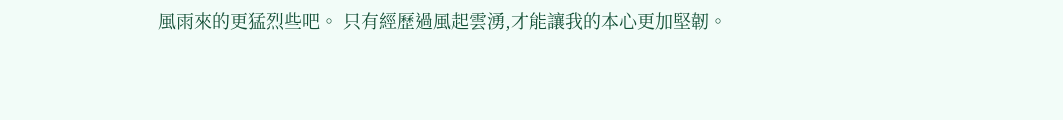風雨來的更猛烈些吧。 只有經歷過風起雲湧,才能讓我的本心更加堅韌。